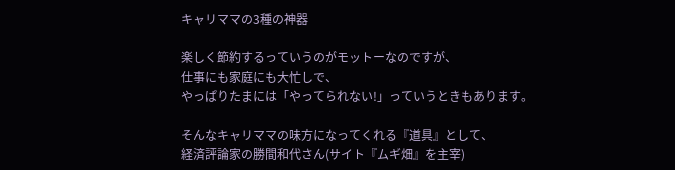キャリママの3種の神器

楽しく節約するっていうのがモットーなのですが、
仕事にも家庭にも大忙しで、
やっぱりたまには「やってられない!」っていうときもあります。

そんなキャリママの味方になってくれる『道具』として、
経済評論家の勝間和代さん(サイト『ムギ畑』を主宰)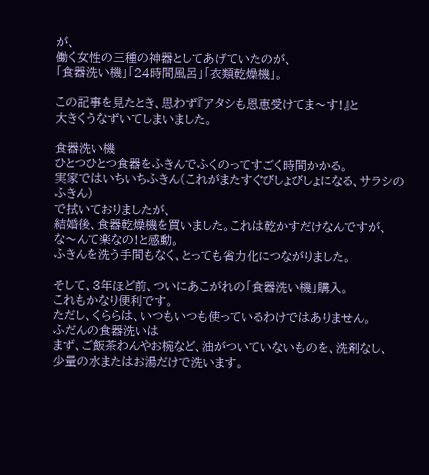が、
働く女性の三種の神器としてあげていたのが、
「食器洗い機」「24時間風呂」「衣類乾燥機」。

この記事を見たとき、思わず『アタシも恩恵受けてま〜す!』と
大きくうなずいてしまいました。

食器洗い機
ひとつひとつ食器をふきんでふくのってすごく時間かかる。
実家ではいちいちふきん(これがまたすぐびしょびしょになる、サラシのふきん)
で拭いておりましたが、
結婚後、食器乾燥機を買いました。これは乾かすだけなんですが、
な〜んて楽なの!と感動。
ふきんを洗う手間もなく、とっても省力化につながりました。

そして、3年ほど前、ついにあこがれの「食器洗い機」購入。
これもかなり便利です。
ただし、くららは、いつもいつも使っているわけではありません。
ふだんの食器洗いは
まず、ご飯茶わんやお椀など、油がついていないものを、洗剤なし、
少量の水またはお湯だけで洗います。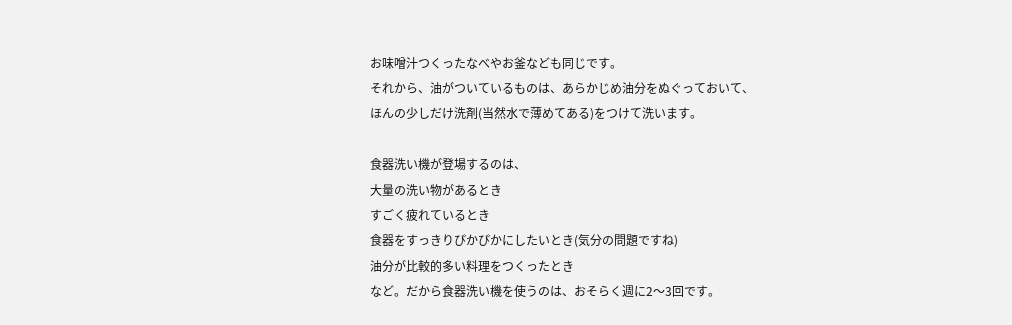お味噌汁つくったなべやお釜なども同じです。
それから、油がついているものは、あらかじめ油分をぬぐっておいて、
ほんの少しだけ洗剤(当然水で薄めてある)をつけて洗います。

食器洗い機が登場するのは、
大量の洗い物があるとき
すごく疲れているとき
食器をすっきりぴかぴかにしたいとき(気分の問題ですね)
油分が比較的多い料理をつくったとき
など。だから食器洗い機を使うのは、おそらく週に2〜3回です。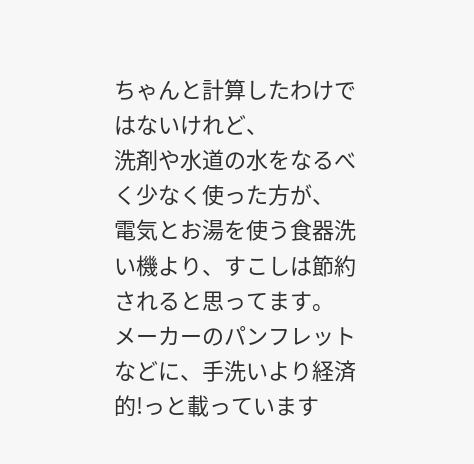ちゃんと計算したわけではないけれど、
洗剤や水道の水をなるべく少なく使った方が、
電気とお湯を使う食器洗い機より、すこしは節約されると思ってます。
メーカーのパンフレットなどに、手洗いより経済的!っと載っています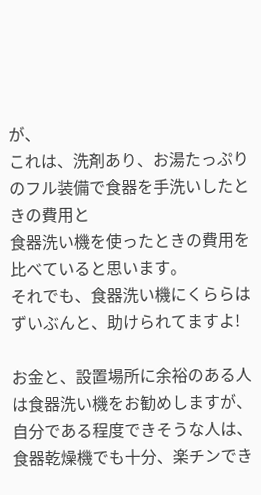が、
これは、洗剤あり、お湯たっぷりのフル装備で食器を手洗いしたときの費用と
食器洗い機を使ったときの費用を比べていると思います。
それでも、食器洗い機にくららはずいぶんと、助けられてますよ!

お金と、設置場所に余裕のある人は食器洗い機をお勧めしますが、
自分である程度できそうな人は、食器乾燥機でも十分、楽チンでき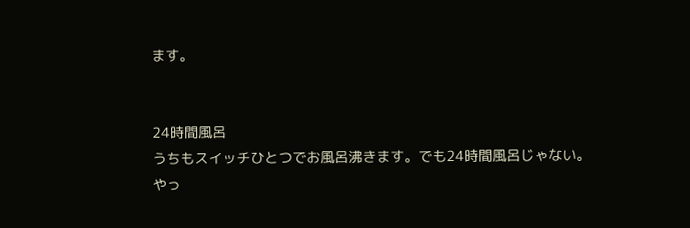ます。


24時間風呂
うちもスイッチひとつでお風呂沸きます。でも24時間風呂じゃない。
やっ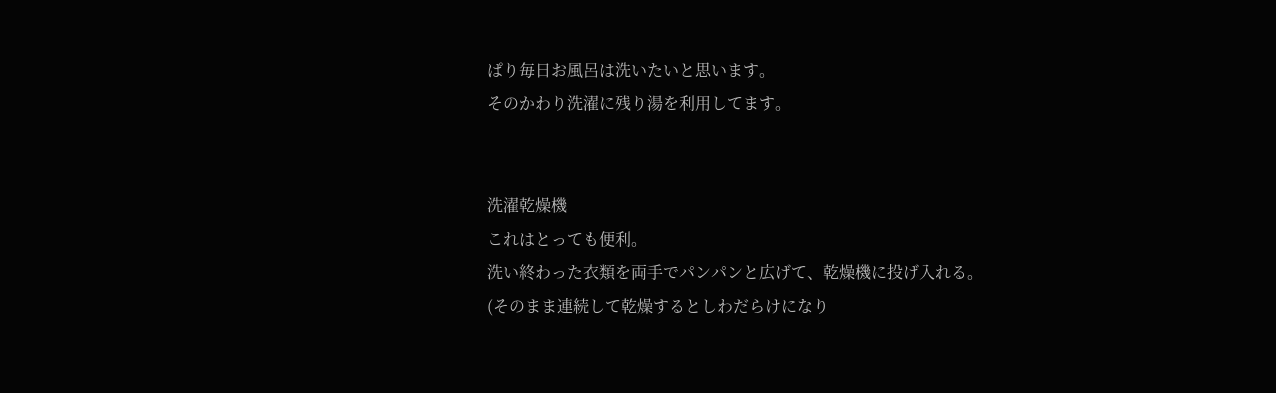ぱり毎日お風呂は洗いたいと思います。
そのかわり洗濯に残り湯を利用してます。


洗濯乾燥機
これはとっても便利。
洗い終わった衣類を両手でパンパンと広げて、乾燥機に投げ入れる。
(そのまま連続して乾燥するとしわだらけになり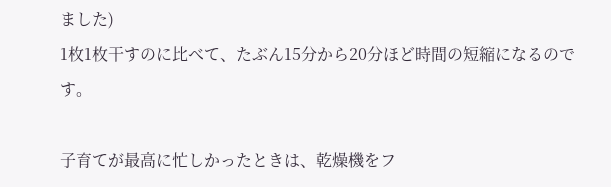ました)
1枚1枚干すのに比べて、たぶん15分から20分ほど時間の短縮になるのです。

子育てが最高に忙しかったときは、乾燥機をフ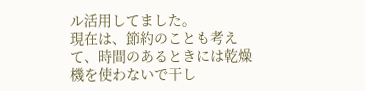ル活用してました。
現在は、節約のことも考えて、時間のあるときには乾燥機を使わないで干し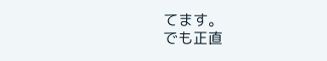てます。
でも正直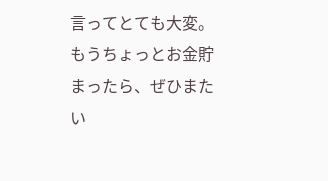言ってとても大変。
もうちょっとお金貯まったら、ぜひまたい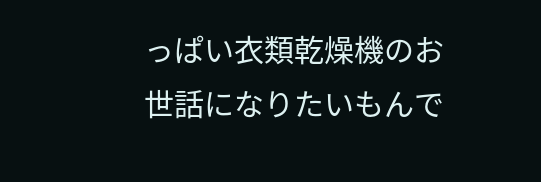っぱい衣類乾燥機のお世話になりたいもんで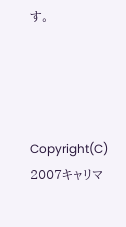す。




Copyright(C) 2007キャリマ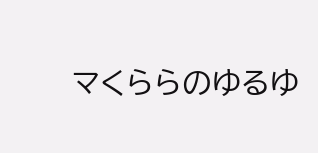マくららのゆるゆ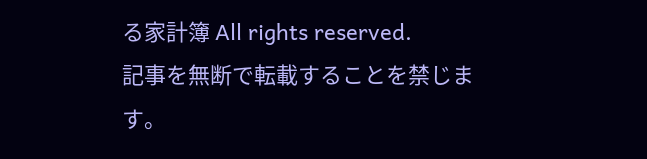る家計簿 All rights reserved.
記事を無断で転載することを禁じます。